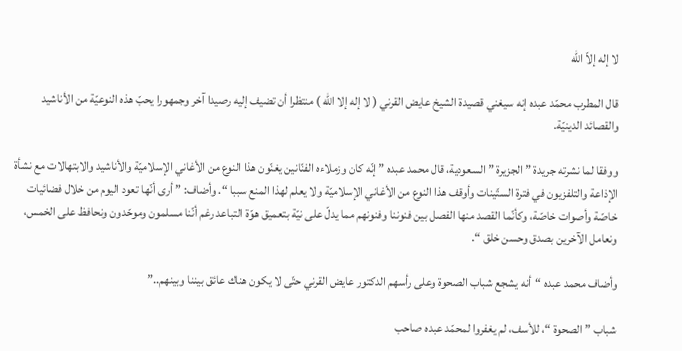لا إله إلاّ الله

قال المطرب محمّد عبده إنه سيغني قصيدة الشيخ عايض القرني ( لا إله إلا الله ) منتظرا أن تضيف إليه رصيدا آخر وجمهورا يحبّ هذه النوعيّة من الأناشيد والقصائد الدينيّة.

ووفقا لما نشرته جريدة ” الجزيرة ” السعودية، قال محمد عبده ” إنّه كان وزملاءه الفنّانين يغنّون هذا النوع من الأغاني الإسلاميّة والأناشيد والابتهالات مع نشأة الإذاعة والتلفزيون في فترة الستّينات وأوقف هذا النوع من الأغاني الإسلاميّة ولا يعلم لهذا المنع سببا “. وأضاف: ” أرى أنّها تعود اليوم من خلال فضائيات خاصّة وأصوات خاصّة، وكأنّما القصد منها الفصل بين فنوننا وفنونهم مما يدلّ على نيّة بتعميق هوّة التباعد رغم أنّنا مسلمون وموحّدون ونحافظ على الخمس، ونعامل الآخرين بصدق وحسن خلق “.

وأضاف محمد عبده “أنه يشجع شباب الصحوة وعلى رأسهم الدكتور عايض القرني حتّى لا يكون هناك عائق بيننا وبينهم..”

شباب ” الصحوة “، للأسف، لم يغفروا لمحمّد عبده صاحب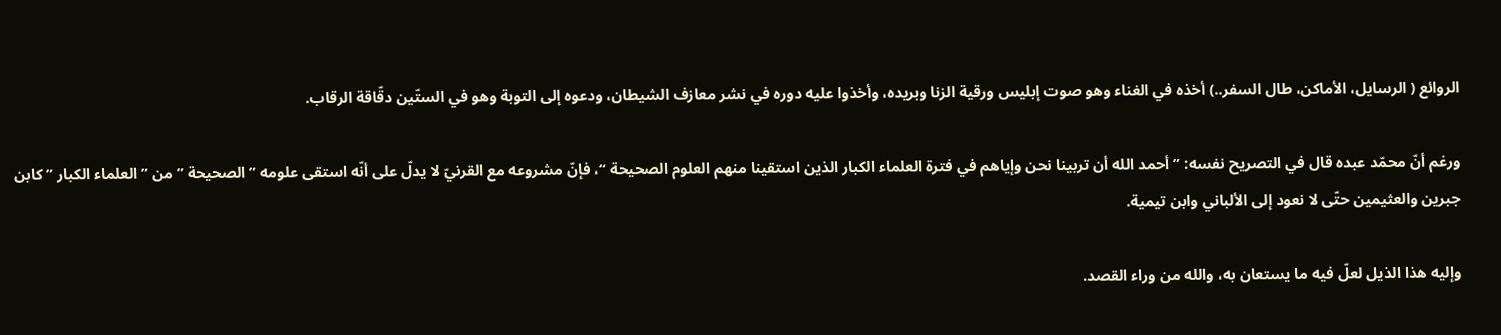الروائع ( الرسايل، الأماكن، طال السفر..) أخذه في الغناء وهو صوت إبليس ورقية الزنا وبريده، وأخذوا عليه دوره في نشر معازف الشيطان، ودعوه إلى التوبة وهو في الستّين دقّاقة الرقاب.

ورغم أنّ محمّد عبده قال في التصريح نفسه: ” أحمد الله أن تربينا نحن وإياهم في فترة العلماء الكبار الذين استقينا منهم العلوم الصحيحة “، فإنّ مشروعه مع القرنيّ لا يدلّ على أنّه استقى علومه ” الصحيحة ” من ” العلماء الكبار ” كابن جبرين والعثيمين حتّى لا نعود إلى الألباني وابن تيمية.

وإليه هذا الذيل لعلّ فيه ما يستعان به، والله من وراء القصد.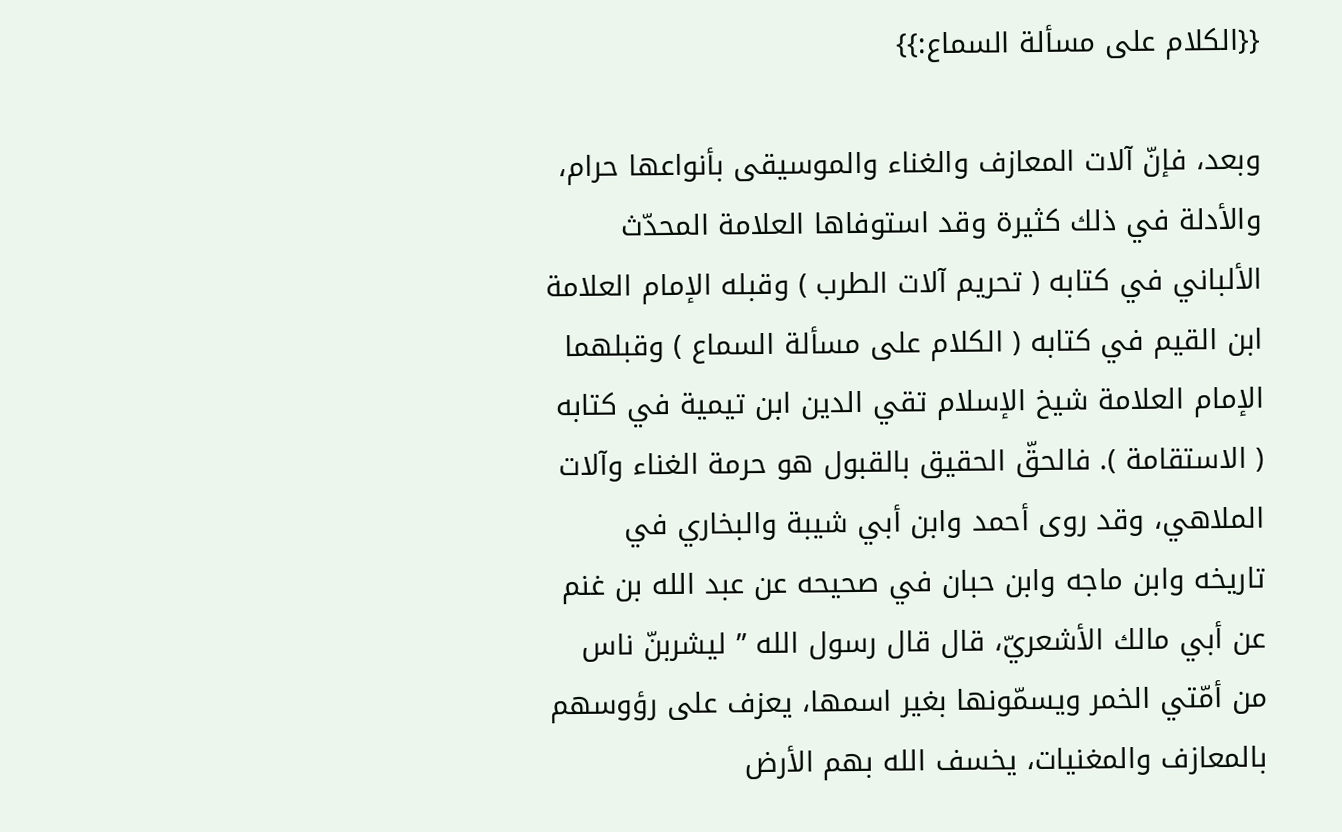{{الكلام على مسألة السماع:}}

وبعد، فإنّ آلات المعازف والغناء والموسيقى بأنواعها حرام، والأدلة في ذلك كثيرة وقد استوفاها العلامة المحدّث الألباني في كتابه ( تحريم آلات الطرب ) وقبله الإمام العلامة ابن القيم في كتابه ( الكلام على مسألة السماع ) وقبلهما الإمام العلامة شيخ الإسلام تقي الدين ابن تيمية في كتابه ( الاستقامة ). فالحقّ الحقيق بالقبول هو حرمة الغناء وآلات الملاهي، وقد روى أحمد وابن أبي شيبة والبخاري في تاريخه وابن ماجه وابن حبان في صحيحه عن عبد الله بن غنم عن أبي مالك الأشعريّ، قال قال رسول الله ” ليشربنّ ناس من أمّتي الخمر ويسمّونها بغير اسمها، يعزف على رؤوسهم بالمعازف والمغنيات، يخسف الله بهم الأرض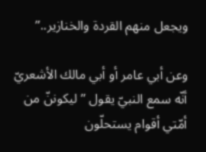ويجعل منهم القردة والخنازير..”

وعن أبي عامر أو أبي مالك الأشعريّ أنّه سمع النبيّ يقول ” ليكوننّ من أمّتي أقوام يستحلّون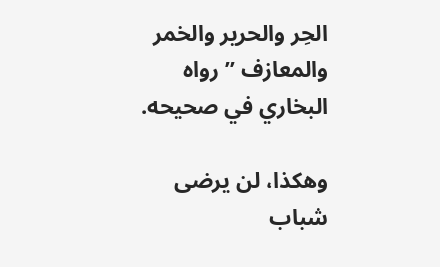الحِر والحرير والخمر والمعازف ” رواه البخاري في صحيحه.

وهكذا، لن يرضى شباب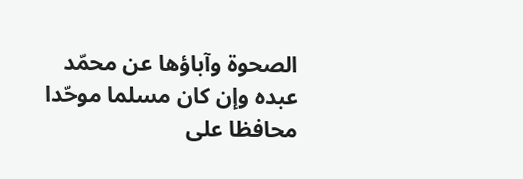الصحوة وآباؤها عن محمّد عبده وإن كان مسلما موحّدا محافظا على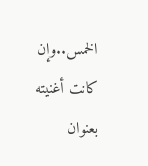الخمس..وإن كانت أغنيته بعنوان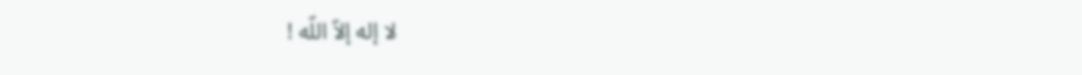لا إله إلاّ اللّه !